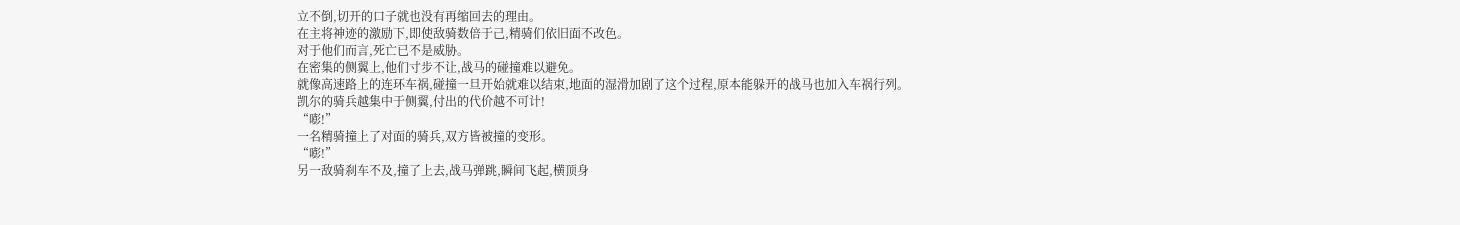立不倒,切开的口子就也没有再缩回去的理由。
在主将神迹的激励下,即使敌骑数倍于己,精骑们依旧面不改色。
对于他们而言,死亡已不是威胁。
在密集的侧翼上,他们寸步不让,战马的碰撞难以避免。
就像高速路上的连环车祸,碰撞一旦开始就难以结束,地面的湿滑加剧了这个过程,原本能躲开的战马也加入车祸行列。
凯尔的骑兵越集中于侧翼,付出的代价越不可计!
“嘭!”
一名精骑撞上了对面的骑兵,双方皆被撞的变形。
“嘭!”
另一敌骑刹车不及,撞了上去,战马弹跳,瞬间飞起,横顶身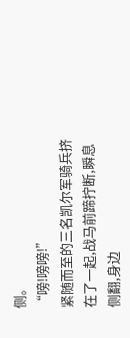侧。
“嗙!嗙嗙!”
紧随而至的三名凯尔军骑兵挤在了一起,战马前蹄拧断,瞬息侧翻,身边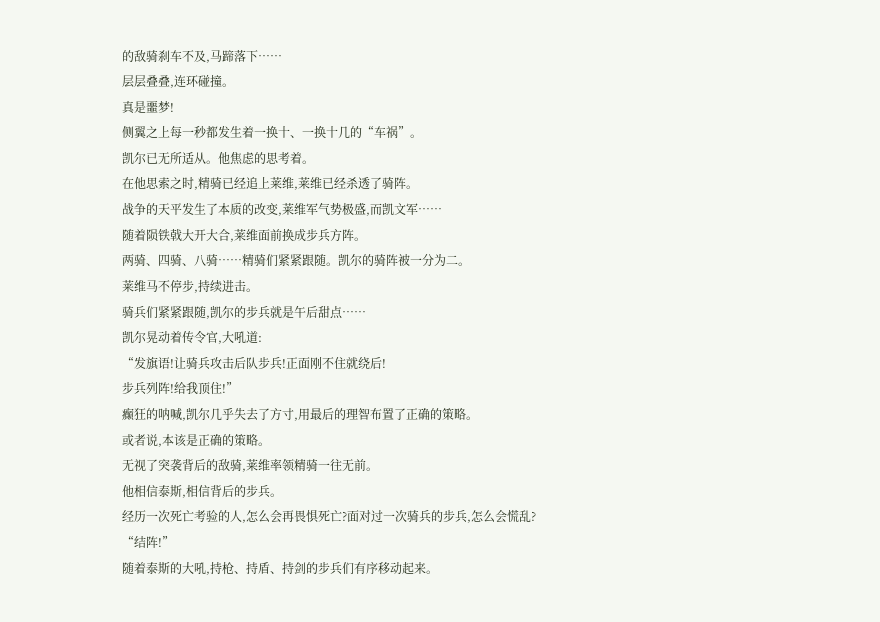的敌骑刹车不及,马蹄落下……
层层叠叠,连环碰撞。
真是噩梦!
侧翼之上每一秒都发生着一换十、一换十几的“车祸”。
凯尔已无所适从。他焦虑的思考着。
在他思索之时,精骑已经追上莱维,莱维已经杀透了骑阵。
战争的天平发生了本质的改变,莱维军气势极盛,而凯文军……
随着陨铁戟大开大合,莱维面前换成步兵方阵。
两骑、四骑、八骑……精骑们紧紧跟随。凯尔的骑阵被一分为二。
莱维马不停步,持续进击。
骑兵们紧紧跟随,凯尔的步兵就是午后甜点……
凯尔晃动着传令官,大吼道:
“发旗语!让骑兵攻击后队步兵!正面刚不住就绕后!
步兵列阵!给我顶住!”
癫狂的呐喊,凯尔几乎失去了方寸,用最后的理智布置了正确的策略。
或者说,本该是正确的策略。
无视了突袭背后的敌骑,莱维率领精骑一往无前。
他相信泰斯,相信背后的步兵。
经历一次死亡考验的人,怎么会再畏惧死亡?面对过一次骑兵的步兵,怎么会慌乱?
“结阵!”
随着泰斯的大吼,持枪、持盾、持剑的步兵们有序移动起来。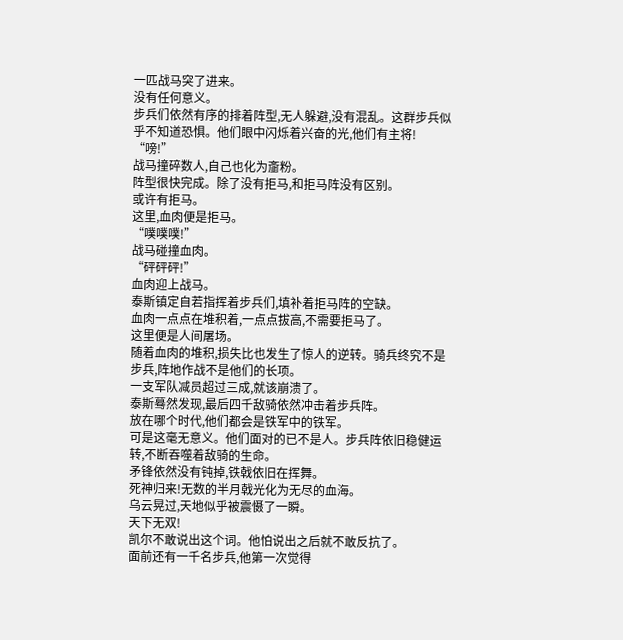一匹战马突了进来。
没有任何意义。
步兵们依然有序的排着阵型,无人躲避,没有混乱。这群步兵似乎不知道恐惧。他们眼中闪烁着兴奋的光,他们有主将!
“嗙!”
战马撞碎数人,自己也化为齑粉。
阵型很快完成。除了没有拒马,和拒马阵没有区别。
或许有拒马。
这里,血肉便是拒马。
“噗噗噗!”
战马碰撞血肉。
“砰砰砰!”
血肉迎上战马。
泰斯镇定自若指挥着步兵们,填补着拒马阵的空缺。
血肉一点点在堆积着,一点点拔高,不需要拒马了。
这里便是人间屠场。
随着血肉的堆积,损失比也发生了惊人的逆转。骑兵终究不是步兵,阵地作战不是他们的长项。
一支军队减员超过三成,就该崩溃了。
泰斯蓦然发现,最后四千敌骑依然冲击着步兵阵。
放在哪个时代,他们都会是铁军中的铁军。
可是这毫无意义。他们面对的已不是人。步兵阵依旧稳健运转,不断吞噬着敌骑的生命。
矛锋依然没有钝掉,铁戟依旧在挥舞。
死神归来!无数的半月戟光化为无尽的血海。
乌云晃过,天地似乎被震慑了一瞬。
天下无双!
凯尔不敢说出这个词。他怕说出之后就不敢反抗了。
面前还有一千名步兵,他第一次觉得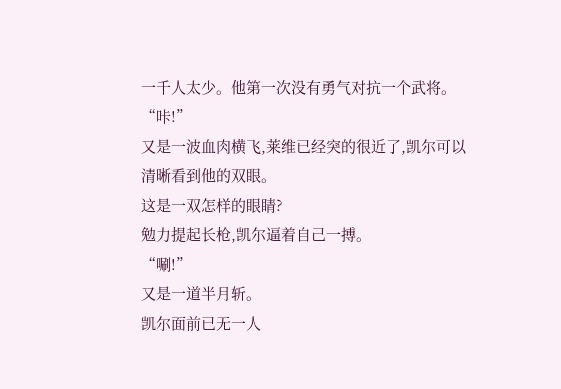一千人太少。他第一次没有勇气对抗一个武将。
“咔!”
又是一波血肉横飞,莱维已经突的很近了,凯尔可以清晰看到他的双眼。
这是一双怎样的眼睛?
勉力提起长枪,凯尔逼着自己一搏。
“唰!”
又是一道半月斩。
凯尔面前已无一人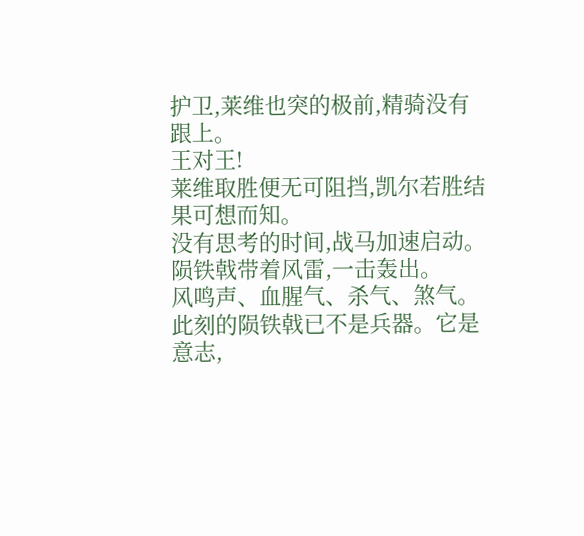护卫,莱维也突的极前,精骑没有跟上。
王对王!
莱维取胜便无可阻挡,凯尔若胜结果可想而知。
没有思考的时间,战马加速启动。
陨铁戟带着风雷,一击轰出。
风鸣声、血腥气、杀气、煞气。
此刻的陨铁戟已不是兵器。它是意志,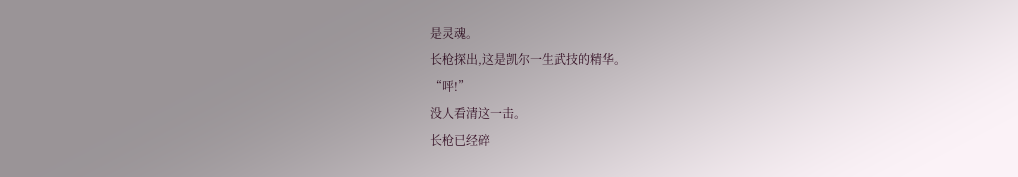是灵魂。
长枪探出,这是凯尔一生武技的精华。
“呯!”
没人看清这一击。
长枪已经碎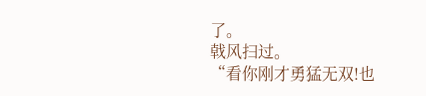了。
戟风扫过。
“看你刚才勇猛无双!也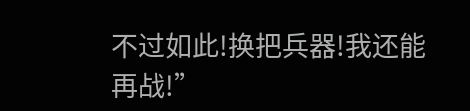不过如此!换把兵器!我还能再战!”